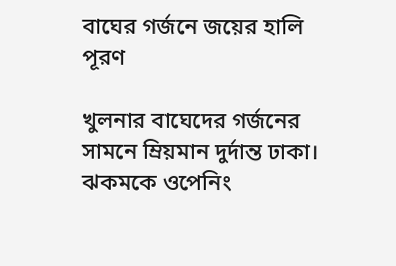বাঘের গর্জনে জয়ের হালি পূরণ

খুলনার বাঘেদের গর্জনের সামনে ম্রিয়মান দুর্দান্ত ঢাকা। ঝকমকে ওপেনিং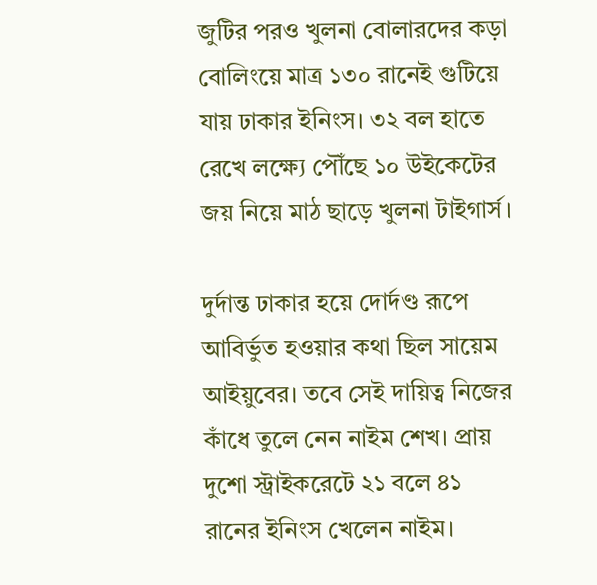জুটির পরও খুলনা বোলারদের কড়া বোলিংয়ে মাত্র ১৩০ রানেই গুটিয়ে যায় ঢাকার ইনিংস। ৩২ বল হাতে রেখে লক্ষ্যে পৌঁছে ১০ উইকেটের জয় নিয়ে মাঠ ছাড়ে খুলনা টাইগার্স।

দুর্দান্ত ঢাকার হয়ে দোর্দণ্ড রূপে আবির্ভুত হওয়ার কথা ছিল সায়েম আইয়ুবের। তবে সেই দায়িত্ব নিজের কাঁধে তুলে নেন নাইম শেখ। প্রায় দুশো স্ট্রাইকরেটে ২১ বলে ৪১ রানের ইনিংস খেলেন নাইম।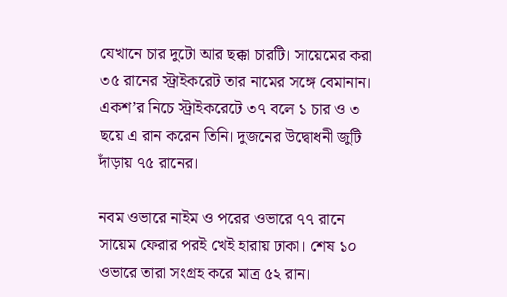যেখানে চার দুটো আর ছক্কা চারটি। সায়েমের করা ৩৫ রানের স্ট্রাইকরেট তার নামের সঙ্গে বেমানান। একশ’র নিচে স্ট্রাইকরেটে ৩৭ বলে ১ চার ও ৩ ছয়ে এ রান করেন তিনি। দুজনের উদ্বোধনী জুটি দাঁড়ায় ৭৫ রানের।

নবম ওভারে নাইম ও পরের ওভারে ৭৭ রানে সায়েম ফেরার পরই খেই হারায় ঢাকা। শেষ ১০ ওভারে তারা সংগ্রহ করে মাত্র ৫২ রান।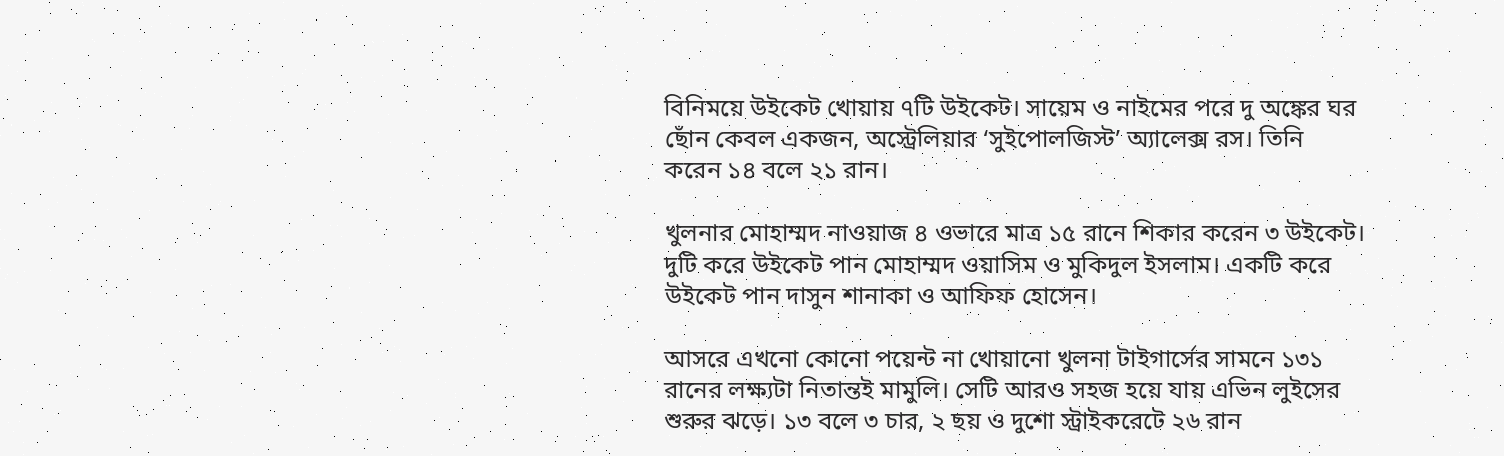বিনিময়ে উইকেট খোয়ায় ৭টি উইকেট। সায়েম ও নাইমের পরে দু অঙ্কের ঘর ছোঁন কেবল একজন, অস্ট্রেলিয়ার ‘সুইপোলজিস্ট’ অ্যালেক্স রস। তিনি করেন ১৪ বলে ২১ রান।

খুলনার মোহাম্মদ নাওয়াজ ৪ ওভারে মাত্র ১৫ রানে শিকার করেন ৩ উইকেট। দুটি করে উইকেট পান মোহাম্মদ ওয়াসিম ও মুকিদুল ইসলাম। একটি করে উইকেট পান দাসুন শানাকা ও আফিফ হোসেন।

আসরে এখনো কোনো পয়েন্ট না খোয়ানো খুলনা টাইগার্সের সামনে ১৩১ রানের লক্ষ্যটা নিতান্তই মামুলি। সেটি আরও সহজ হয়ে যায় এভিন লুইসের শুরুর ঝড়ে। ১৩ বলে ৩ চার, ২ ছয় ও দুশো স্ট্রাইকরেটে ২৬ রান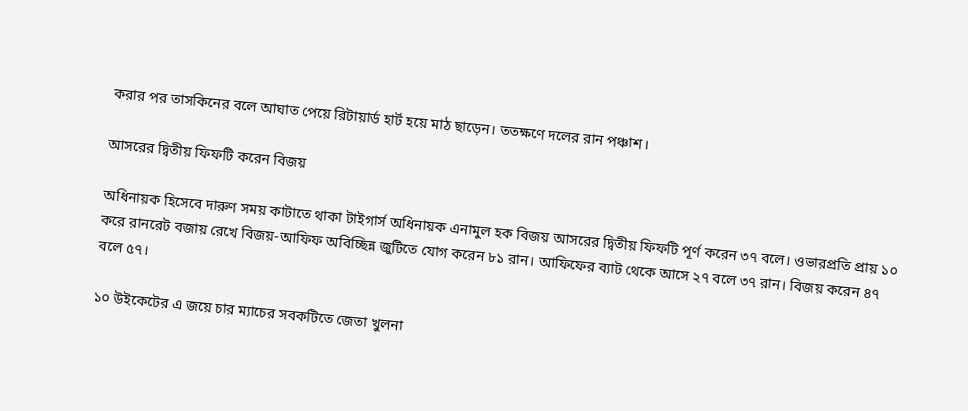করার পর তাসকিনের বলে আঘাত পেয়ে রিটায়ার্ড হার্ট হয়ে মাঠ ছাড়েন। ততক্ষণে দলের রান পঞ্চাশ।

আসরের দ্বিতীয় ফিফটি করেন বিজয়

অধিনায়ক হিসেবে দারুণ সময় কাটাতে থাকা টাইগার্স অধিনায়ক এনামুল হক বিজয় আসরের দ্বিতীয় ফিফটি পূর্ণ করেন ৩৭ বলে। ওভারপ্রতি প্রায় ১০ করে রানরেট বজায় রেখে বিজয়-আফিফ অবিচ্ছিন্ন জুটিতে যোগ করেন ৮১ রান। আফিফের ব্যাট থেকে আসে ২৭ বলে ৩৭ রান। বিজয় করেন ৪৭ বলে ৫৭।

১০ উইকেটের এ জয়ে চার ম্যাচের সবকটিতে জেতা খুলনা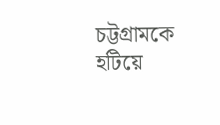চট্টগ্রামকে হটিয়ে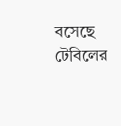বসেছে টেবিলের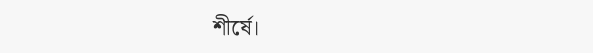শীর্ষে।